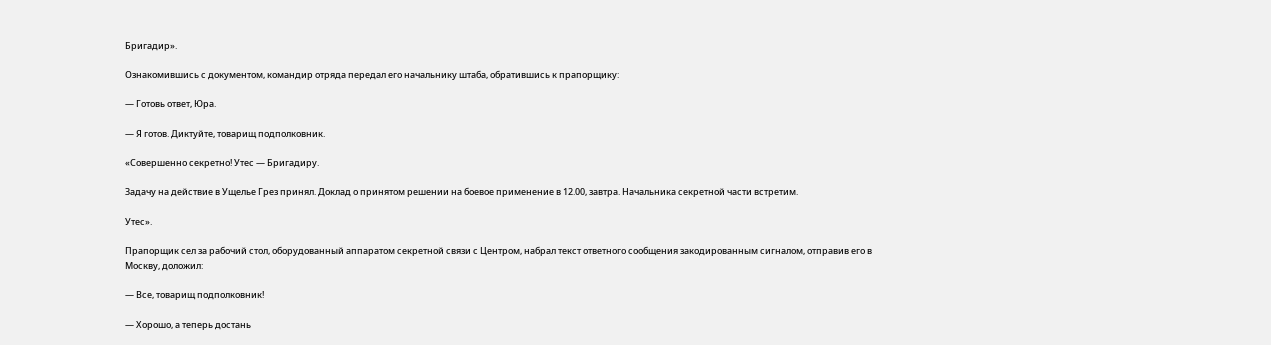Бригадир».

Ознакомившись с документом, командир отряда передал его начальнику штаба, обратившись к прапорщику:

— Готовь ответ, Юра.

— Я готов. Диктуйте, товарищ подполковник.

«Совершенно секретно! Утес — Бригадиру.

Задачу на действие в Ущелье Грез принял. Доклад о принятом решении на боевое применение в 12.00, завтра. Начальника секретной части встретим.

Утес».

Прапорщик сел за рабочий стол, оборудованный аппаратом секретной связи с Центром, набрал текст ответного сообщения закодированным сигналом, отправив его в Москву, доложил:

— Все, товарищ подполковник!

— Хорошо, а теперь достань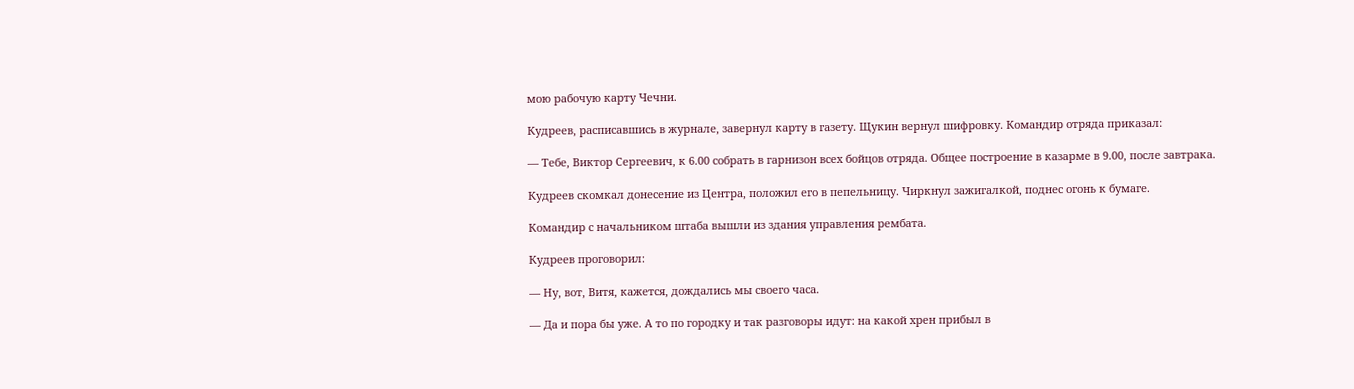мою рабочую карту Чечни.

Кудреев, расписавшись в журнале, завернул карту в газету. Щукин вернул шифровку. Командир отряда приказал:

— Тебе, Виктор Сергеевич, к 6.00 собрать в гарнизон всех бойцов отряда. Общее построение в казарме в 9.00, после завтрака.

Кудреев скомкал донесение из Центра, положил его в пепельницу. Чиркнул зажигалкой, поднес огонь к бумаге.

Командир с начальником штаба вышли из здания управления рембата.

Кудреев проговорил:

— Ну, вот, Витя, кажется, дождались мы своего часа.

— Да и пора бы уже. А то по городку и так разговоры идут: на какой хрен прибыл в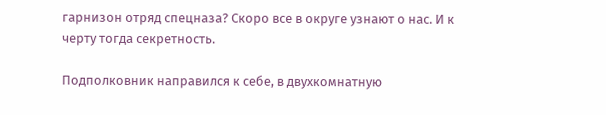гарнизон отряд спецназа? Скоро все в округе узнают о нас. И к черту тогда секретность.

Подполковник направился к себе, в двухкомнатную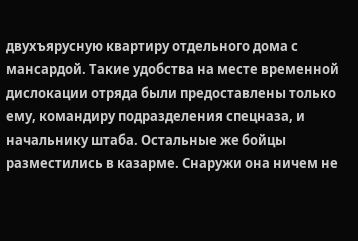двухъярусную квартиру отдельного дома с мансардой. Такие удобства на месте временной дислокации отряда были предоставлены только ему, командиру подразделения спецназа, и начальнику штаба. Остальные же бойцы разместились в казарме. Снаружи она ничем не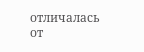отличалась от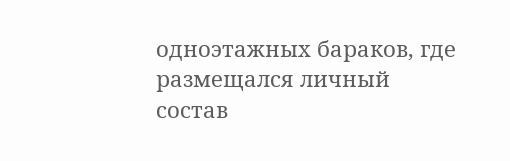одноэтажных бараков, где размещался личный состав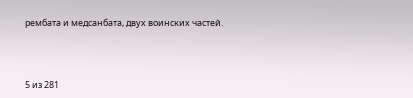рембата и медсанбата, двух воинских частей.



5 из 281